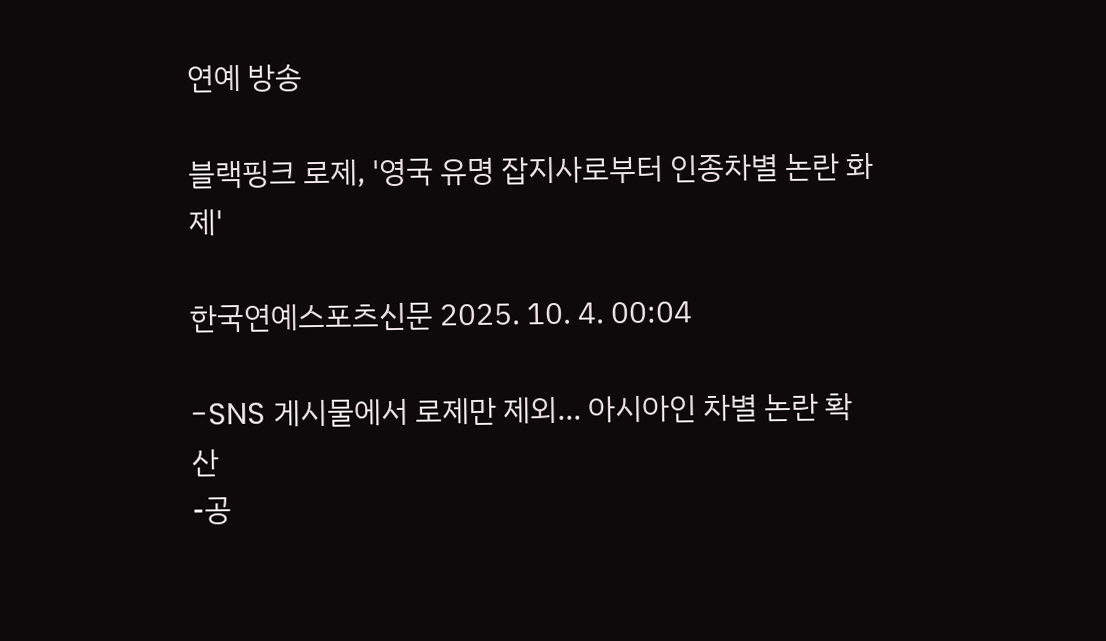연예 방송

블랙핑크 로제, '영국 유명 잡지사로부터 인종차별 논란 화제'

한국연예스포츠신문 2025. 10. 4. 00:04

-SNS 게시물에서 로제만 제외… 아시아인 차별 논란 확산
-공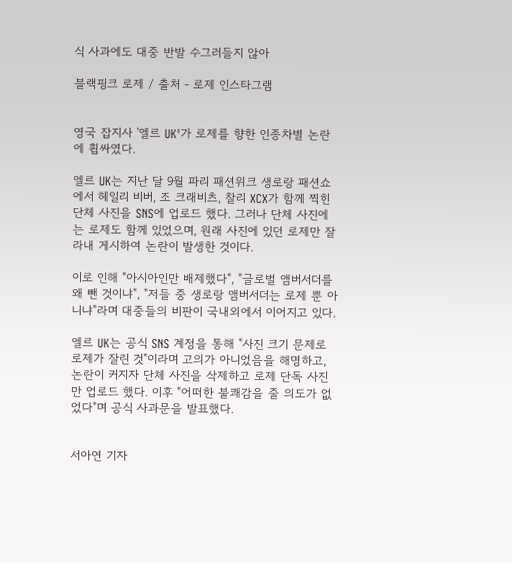식 사과에도 대중 반발 수그러들지 않아

블랙핑크 로제 / 출처 - 로제 인스타그램


영국 잡지사 '엘르 UK'가 로제를 향한 인종차별 논란에 휩싸였다.

엘르 UK는 지난 달 9월 파리 패션위크 생로랑 패션쇼에서 헤일리 비버, 조 크래비츠, 찰리 XCX가 함께 찍힌 단체 사진을 SNS에 업로드 했다. 그러나 단체 사진에는 로제도 함께 있었으며, 원래 사진에 있던 로제만 잘라내 게시하여 논란이 발생한 것이다.

이로 인해 "아시아인만 배제했다", "글로벌 앰버서더를 왜 뺀 것이냐", "저들 중 생로랑 앰버서더는 로제 뿐 아니냐"라며 대중들의 비판이 국내외에서 이어지고 있다.

엘르 UK는 공식 SNS 계정을 통해 "사진 크기 문제로 로제가 잘린 것"이라며 고의가 아니었음을 해명하고, 논란이 커지자 단체 사진을 삭제하고 로제 단독 사진만 업로드 했다. 이후 "어떠한 불쾌감을 줄 의도가 없었다"며 공식 사과문을 발표했다.


서아연 기자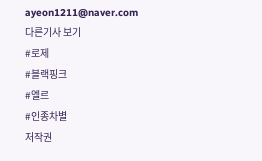ayeon1211@naver.com
다른기사 보기
#로제
#블랙핑크
#엘르
#인종차별
저작권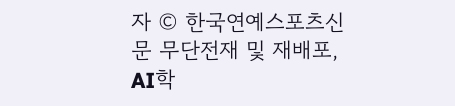자 © 한국연예스포츠신문 무단전재 및 재배포, AI학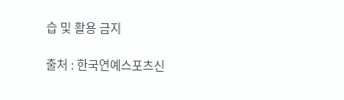습 및 활용 금지

출처 : 한국연예스포츠신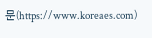문(https://www.koreaes.com)